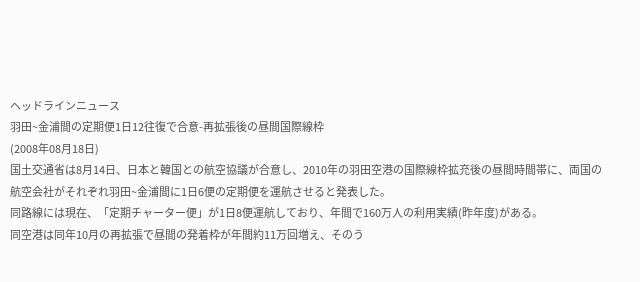ヘッドラインニュース
羽田~金浦間の定期便1日12往復で合意-再拡張後の昼間国際線枠
(2008年08月18日)
国土交通省は8月14日、日本と韓国との航空協議が合意し、2010年の羽田空港の国際線枠拡充後の昼間時間帯に、両国の航空会社がそれぞれ羽田~金浦間に1日6便の定期便を運航させると発表した。
同路線には現在、「定期チャーター便」が1日8便運航しており、年間で160万人の利用実績(昨年度)がある。
同空港は同年10月の再拡張で昼間の発着枠が年間約11万回増え、そのう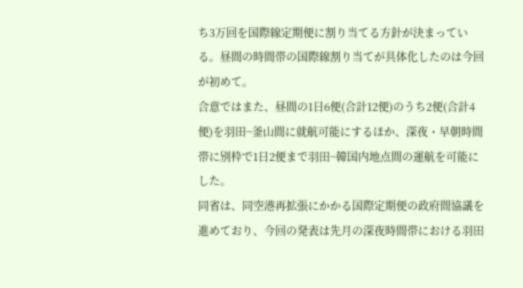ち3万回を国際線定期便に割り当てる方針が決まっている。昼間の時間帯の国際線割り当てが具体化したのは今回が初めて。
合意ではまた、昼間の1日6便(合計12便)のうち2便(合計4便)を羽田~釜山間に就航可能にするほか、深夜・早朝時間帯に別枠で1日2便まで羽田~韓国内地点間の運航を可能にした。
同省は、同空港再拡張にかかる国際定期便の政府間協議を進めており、今回の発表は先月の深夜時間帯における羽田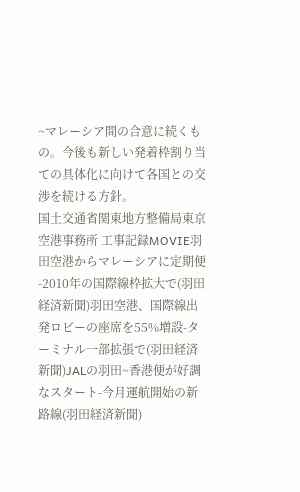~マレーシア間の合意に続くもの。今後も新しい発着枠割り当ての具体化に向けて各国との交渉を続ける方針。
国土交通省関東地方整備局東京空港事務所 工事記録MOVIE羽田空港からマレーシアに定期便-2010年の国際線枠拡大で(羽田経済新聞)羽田空港、国際線出発ロビーの座席を55%増設-ターミナル一部拡張で(羽田経済新聞)JALの羽田~香港便が好調なスタート-今月運航開始の新路線(羽田経済新聞)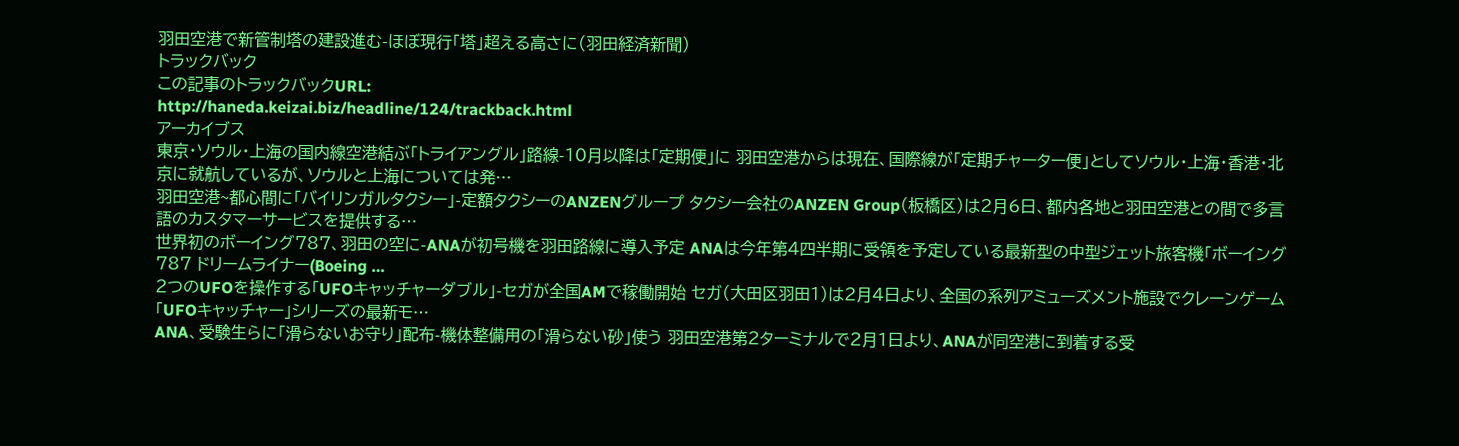羽田空港で新管制塔の建設進む-ほぼ現行「塔」超える高さに(羽田経済新聞)
トラックバック
この記事のトラックバックURL:
http://haneda.keizai.biz/headline/124/trackback.html
アーカイブス
東京・ソウル・上海の国内線空港結ぶ「トライアングル」路線-10月以降は「定期便」に 羽田空港からは現在、国際線が「定期チャーター便」としてソウル・上海・香港・北京に就航しているが、ソウルと上海については発…
羽田空港~都心間に「バイリンガルタクシー」-定額タクシーのANZENグループ タクシー会社のANZEN Group(板橋区)は2月6日、都内各地と羽田空港との間で多言語のカスタマーサービスを提供する…
世界初のボーイング787、羽田の空に-ANAが初号機を羽田路線に導入予定 ANAは今年第4四半期に受領を予定している最新型の中型ジェット旅客機「ボーイング787 ドリームライナー(Boeing …
2つのUFOを操作する「UFOキャッチャーダブル」-セガが全国AMで稼働開始 セガ(大田区羽田1)は2月4日より、全国の系列アミューズメント施設でクレーンゲーム「UFOキャッチャー」シリーズの最新モ…
ANA、受験生らに「滑らないお守り」配布-機体整備用の「滑らない砂」使う 羽田空港第2ターミナルで2月1日より、ANAが同空港に到着する受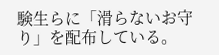験生らに「滑らないお守り」を配布している。